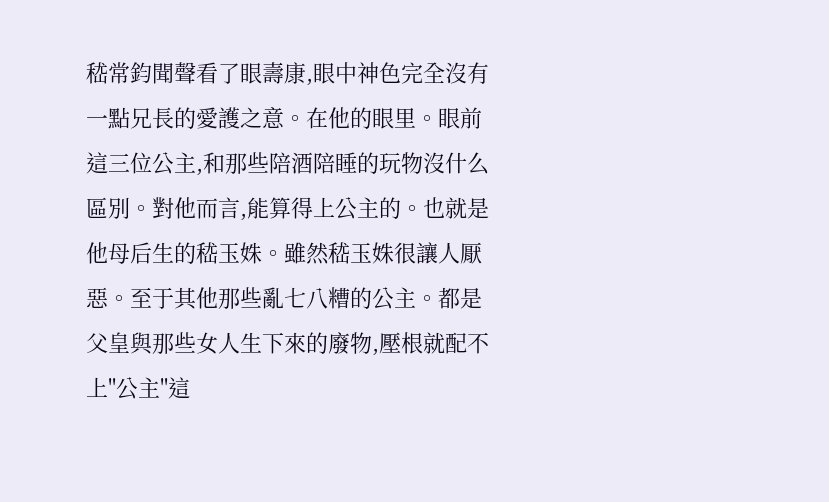嵇常鈞聞聲看了眼壽康,眼中神色完全沒有一點兄長的愛護之意。在他的眼里。眼前這三位公主,和那些陪酒陪睡的玩物沒什么區別。對他而言,能算得上公主的。也就是他母后生的嵇玉姝。雖然嵇玉姝很讓人厭惡。至于其他那些亂七八糟的公主。都是父皇與那些女人生下來的廢物,壓根就配不上"公主"這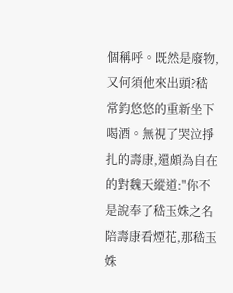個稱呼。既然是廢物,又何須他來出頭?嵇常鈞悠悠的重新坐下喝酒。無視了哭泣掙扎的壽康,還頗為自在的對魏天縱道:"你不是說奉了嵇玉姝之名陪壽康看煙花,那嵇玉姝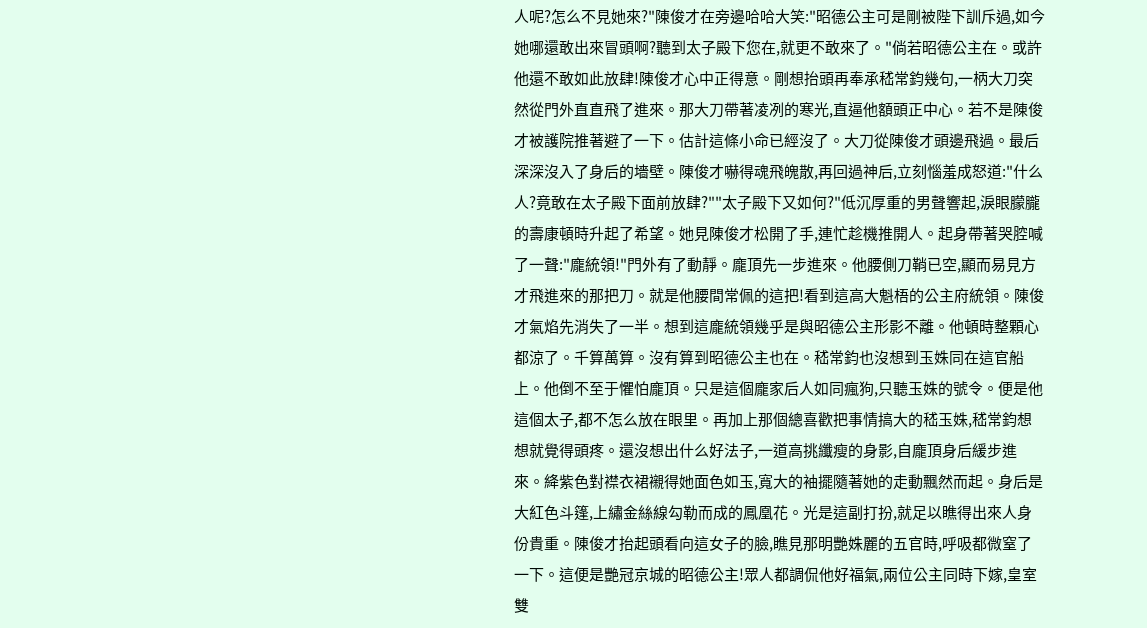人呢?怎么不見她來?"陳俊才在旁邊哈哈大笑:"昭德公主可是剛被陛下訓斥過,如今她哪還敢出來冒頭啊?聽到太子殿下您在,就更不敢來了。"倘若昭德公主在。或許他還不敢如此放肆!陳俊才心中正得意。剛想抬頭再奉承嵇常鈞幾句,一柄大刀突然從門外直直飛了進來。那大刀帶著凌冽的寒光,直逼他額頭正中心。若不是陳俊才被護院推著避了一下。估計這條小命已經沒了。大刀從陳俊才頭邊飛過。最后深深沒入了身后的墻壁。陳俊才嚇得魂飛魄散,再回過神后,立刻惱羞成怒道:"什么人?竟敢在太子殿下面前放肆?""太子殿下又如何?"低沉厚重的男聲響起,淚眼朦朧的壽康頓時升起了希望。她見陳俊才松開了手,連忙趁機推開人。起身帶著哭腔喊了一聲:"龐統領!"門外有了動靜。龐頂先一步進來。他腰側刀鞘已空,顯而易見方才飛進來的那把刀。就是他腰間常佩的這把!看到這高大魁梧的公主府統領。陳俊才氣焰先消失了一半。想到這龐統領幾乎是與昭德公主形影不離。他頓時整顆心都涼了。千算萬算。沒有算到昭德公主也在。嵇常鈞也沒想到玉姝同在這官船上。他倒不至于懼怕龐頂。只是這個龐家后人如同瘋狗,只聽玉姝的號令。便是他這個太子,都不怎么放在眼里。再加上那個總喜歡把事情搞大的嵇玉姝,嵇常鈞想想就覺得頭疼。還沒想出什么好法子,一道高挑纖瘦的身影,自龐頂身后緩步進來。絳紫色對襟衣裙襯得她面色如玉,寬大的袖擺隨著她的走動飄然而起。身后是大紅色斗篷,上繡金絲線勾勒而成的鳳凰花。光是這副打扮,就足以瞧得出來人身份貴重。陳俊才抬起頭看向這女子的臉,瞧見那明艷姝麗的五官時,呼吸都微窒了一下。這便是艷冠京城的昭德公主!眾人都調侃他好福氣,兩位公主同時下嫁,皇室雙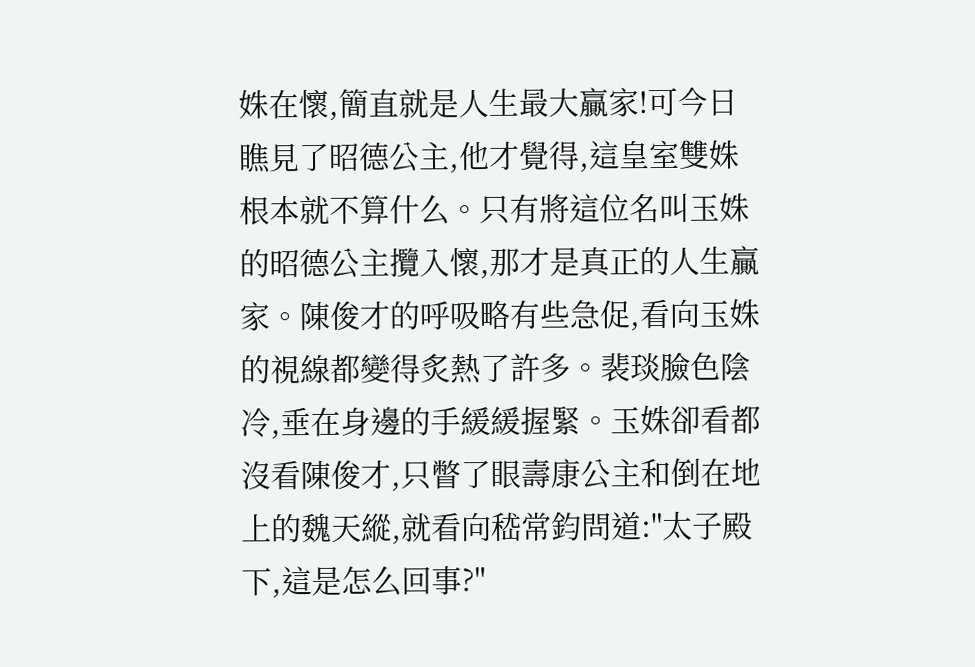姝在懷,簡直就是人生最大贏家!可今日瞧見了昭德公主,他才覺得,這皇室雙姝根本就不算什么。只有將這位名叫玉姝的昭德公主攬入懷,那才是真正的人生贏家。陳俊才的呼吸略有些急促,看向玉姝的視線都變得炙熱了許多。裴琰臉色陰冷,垂在身邊的手緩緩握緊。玉姝卻看都沒看陳俊才,只瞥了眼壽康公主和倒在地上的魏天縱,就看向嵇常鈞問道:"太子殿下,這是怎么回事?"